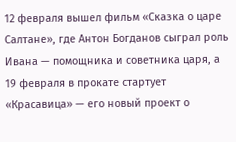12 февраля вышел фильм «Сказка о царе Салтане», где Антон Богданов сыграл роль Ивана — помощника и советника царя, а 19 февраля в прокате стартует «Красавица» — его новый проект о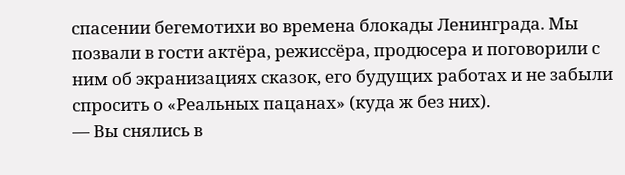спасении бегемотихи во времена блокады Ленинграда. Мы позвали в гости актёра, режиссёра, продюсера и поговорили с ним об экранизациях сказок, его будущих работах и не забыли спросить о «Реальных пацанах» (куда ж без них).
— Вы снялись в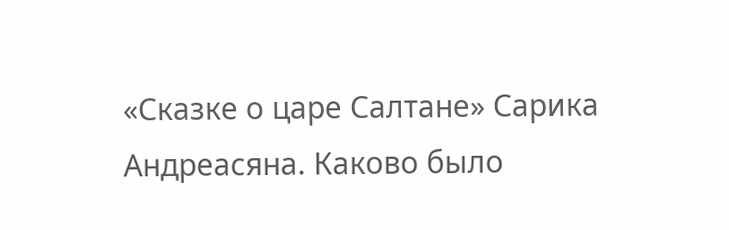«Сказке о царе Салтане» Сарика Андреасяна. Каково было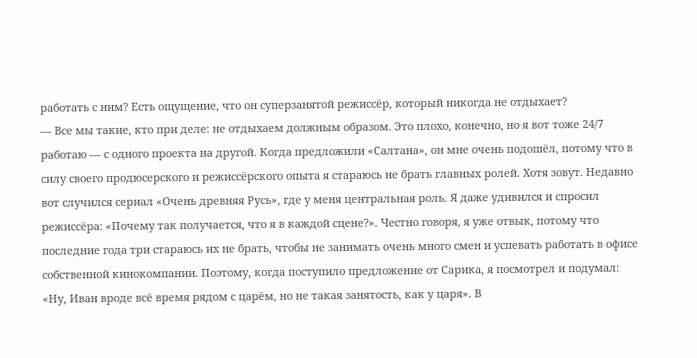работать с ним? Есть ощущение, что он суперзанятой режиссёр, который никогда не отдыхает?
— Все мы такие, кто при деле: не отдыхаем должным образом. Это плохо, конечно, но я вот тоже 24/7 работаю — с одного проекта на другой. Когда предложили «Салтана», он мне очень подошёл, потому что в силу своего продюсерского и режиссёрского опыта я стараюсь не брать главных ролей. Хотя зовут. Недавно вот случился сериал «Очень древняя Русь», где у меня центральная роль. Я даже удивился и спросил режиссёра: «Почему так получается, что я в каждой сцене?». Честно говоря, я уже отвык, потому что последние года три стараюсь их не брать, чтобы не занимать очень много смен и успевать работать в офисе собственной кинокомпании. Поэтому, когда поступило предложение от Сарика, я посмотрел и подумал: «Ну, Иван вроде всё время рядом с царём, но не такая занятость, как у царя». В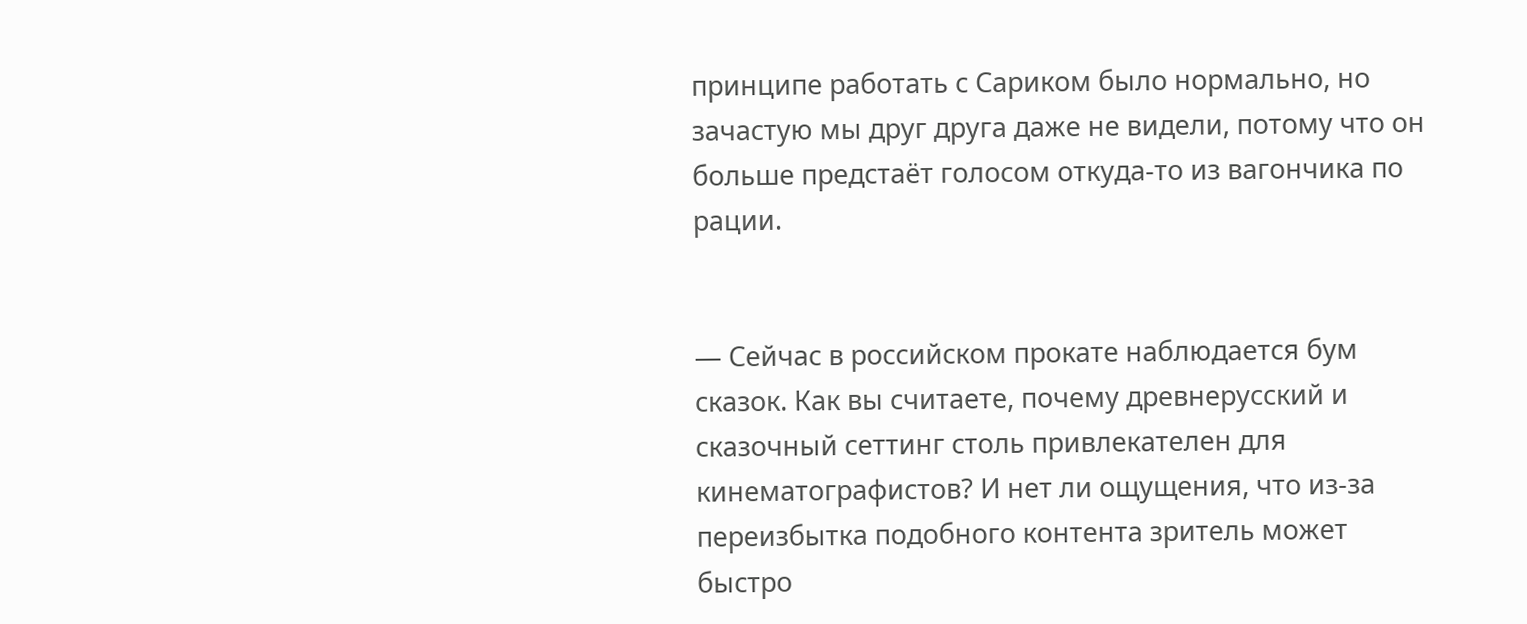принципе работать с Сариком было нормально, но зачастую мы друг друга даже не видели, потому что он больше предстаёт голосом откуда-то из вагончика по рации.


— Сейчас в российском прокате наблюдается бум сказок. Как вы считаете, почему древнерусский и сказочный сеттинг столь привлекателен для кинематографистов? И нет ли ощущения, что из-за переизбытка подобного контента зритель может быстро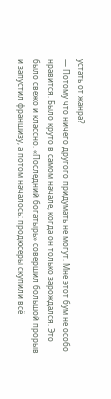устать от жанра?
— Потому что ничего другого придумать не могут. Мне этот бум не особо нравится. Было круто в самом начале, когда он только зарождался. Это было свежо и классно. «Последний богатырь» совершил большой прорыв и запустил франшизу, а потом началось: продюсеры скупили всё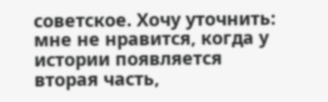советское. Хочу уточнить: мне не нравится, когда у истории появляется вторая часть,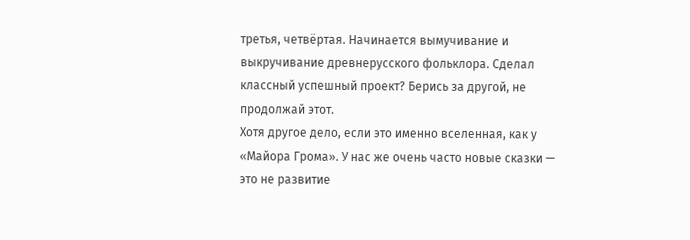третья, четвёртая. Начинается вымучивание и выкручивание древнерусского фольклора. Сделал классный успешный проект? Берись за другой, не продолжай этот.
Хотя другое дело, если это именно вселенная, как у «Майора Грома». У нас же очень часто новые сказки — это не развитие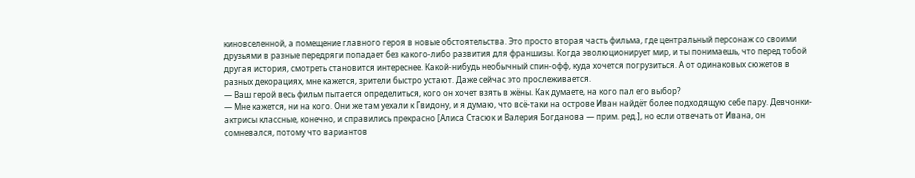киновселенной, а помещение главного героя в новые обстоятельства. Это просто вторая часть фильма, где центральный персонаж со своими друзьями в разные передряги попадает без какого-либо развития для франшизы. Когда эволюционирует мир, и ты понимаешь, что перед тобой другая история, смотреть становится интереснее. Какой-нибудь необычный спин-офф, куда хочется погрузиться. А от одинаковых сюжетов в разных декорациях, мне кажется, зрители быстро устают. Даже сейчас это прослеживается.
— Ваш герой весь фильм пытается определиться, кого он хочет взять в жёны. Как думаете, на кого пал его выбор?
— Мне кажется, ни на кого. Они же там уехали к Гвидону, и я думаю, что всё-таки на острове Иван найдёт более подходящую себе пару. Девчонки-актрисы классные, конечно, и справились прекрасно [Алиса Стасюк и Валерия Богданова — прим. ред.], но если отвечать от Ивана, он сомневался, потому что вариантов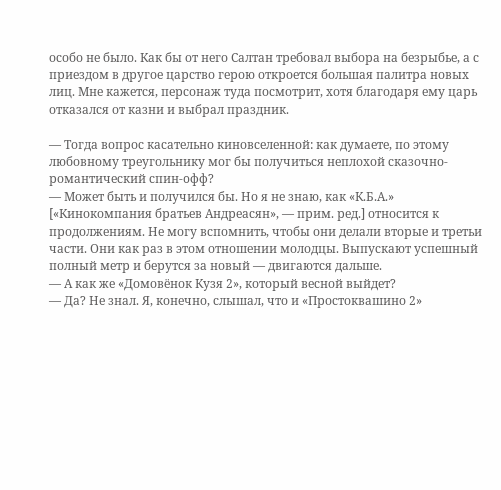особо не было. Как бы от него Салтан требовал выбора на безрыбье, а с приездом в другое царство герою откроется большая палитра новых лиц. Мне кажется, персонаж туда посмотрит, хотя благодаря ему царь отказался от казни и выбрал праздник.

— Тогда вопрос касательно киновселенной: как думаете, по этому любовному треугольнику мог бы получиться неплохой сказочно-романтический спин-oфф?
— Может быть и получился бы. Но я не знаю, как «К.Б.А.» [«Кинокомпания братьев Андреасян», — прим. ред.] относится к продолжениям. Не могу вспомнить, чтобы они делали вторые и третьи части. Они как раз в этом отношении молодцы. Выпускают успешный полный метр и берутся за новый — двигаются дальше.
— А как же «Домовёнок Кузя 2», который весной выйдет?
— Да? Не знал. Я, конечно, слышал, что и «Простоквашино 2»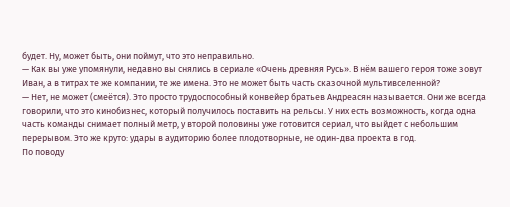будет. Ну, может быть, они поймут, что это неправильно.
— Как вы уже упомянули, недавно вы снялись в сериале «Очень древняя Русь». В нём вашего героя тоже зовут Иван, а в титрах те же компании, те же имена. Это не может быть часть сказочной мультивселенной?
— Нет, не может (смеётся). Это просто трудоспособный конвейер братьев Андреасян называется. Они же всегда говорили, что это кинобизнес, который получилось поставить на рельсы. У них есть возможность, когда одна часть команды снимает полный метр, у второй половины уже готовится сериал, что выйдет с небольшим перерывом. Это же круто: удары в аудиторию более плодотворные, не один-два проекта в год.
По поводу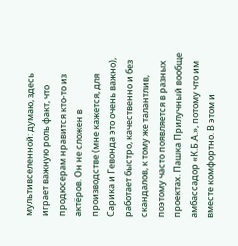мультивселенной: думаю, здесь играет важную роль факт, что продюсерам нравится кто-то из актёров. Он не сложен в производстве (мне кажется, для Сарика и Гевонда это очень важно), работает быстро, качественно и без скандалов, к тому же талантлив, поэтому часто появляется в разных проектах. Пашка Прилучный вообще амбассадор «К.Б.А.», потому что им вместе комфортно. В этом и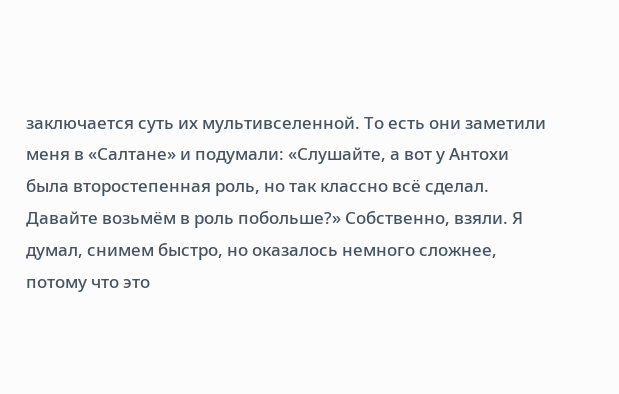заключается суть их мультивселенной. То есть они заметили меня в «Салтане» и подумали: «Слушайте, а вот у Антохи была второстепенная роль, но так классно всё сделал. Давайте возьмём в роль побольше?» Собственно, взяли. Я думал, снимем быстро, но оказалось немного сложнее, потому что это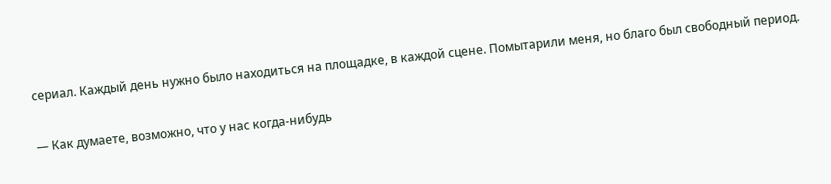сериал. Каждый день нужно было находиться на площадке, в каждой сцене. Помытарили меня, но благо был свободный период.

— Как думаете, возможно, что у нас когда-нибудь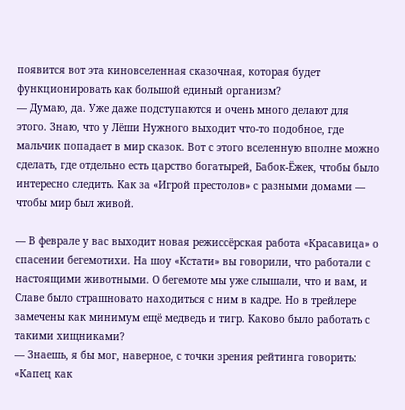появится вот эта киновселенная сказочная, которая будет функционировать как большой единый организм?
— Думаю, да. Уже даже подступаются и очень много делают для этого. Знаю, что у Лёши Нужного выходит что-то подобное, где мальчик попадает в мир сказок. Вот с этого вселенную вполне можно сделать, где отдельно есть царство богатырей, Бабок-Ёжек, чтобы было интересно следить. Как за «Игрой престолов» с разными домами — чтобы мир был живой.

— В феврале у вас выходит новая режиссёрская работа «Красавица» о спасении бегемотихи. На шоу «Кстати» вы говорили, что работали с настоящими животными. О бегемоте мы уже слышали, что и вам, и Славе было страшновато находиться с ним в кадре. Но в трейлере замечены как минимум ещё медведь и тигр. Каково было работать с такими хищниками?
— Знаешь, я бы мог, наверное, с точки зрения рейтинга говорить: «Капец как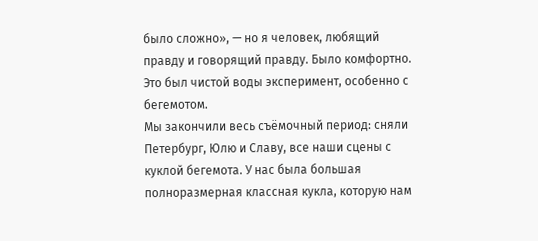было сложно», — но я человек, любящий правду и говорящий правду. Было комфортно. Это был чистой воды эксперимент, особенно с бегемотом.
Мы закончили весь съёмочный период: сняли Петербург, Юлю и Славу, все наши сцены с куклой бегемота. У нас была большая полноразмерная классная кукла, которую нам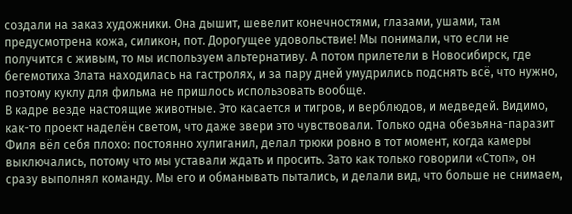создали на заказ художники. Она дышит, шевелит конечностями, глазами, ушами, там предусмотрена кожа, силикон, пот. Дорогущее удовольствие! Мы понимали, что если не получится с живым, то мы используем альтернативу. А потом прилетели в Новосибирск, где бегемотиха Злата находилась на гастролях, и за пару дней умудрились подснять всё, что нужно, поэтому куклу для фильма не пришлось использовать вообще.
В кадре везде настоящие животные. Это касается и тигров, и верблюдов, и медведей. Видимо, как-то проект наделён светом, что даже звери это чувствовали. Только одна обезьяна-паразит Филя вёл себя плохо: постоянно хулиганил, делал трюки ровно в тот момент, когда камеры выключались, потому что мы уставали ждать и просить. Зато как только говорили «Стоп», он сразу выполнял команду. Мы его и обманывать пытались, и делали вид, что больше не снимаем,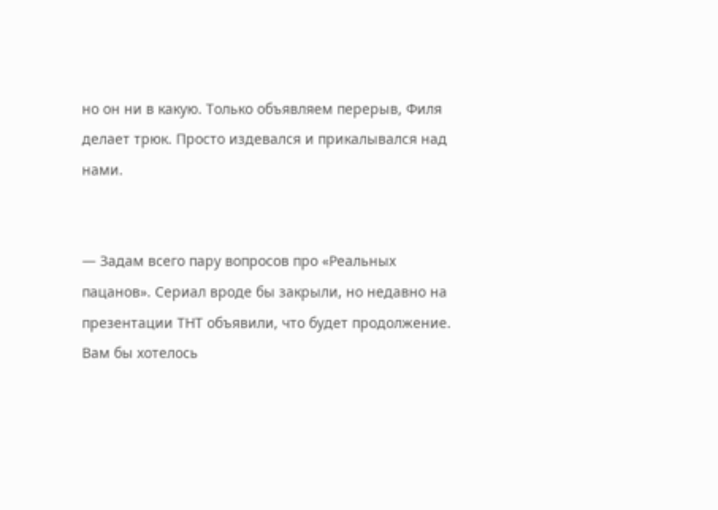но он ни в какую. Только объявляем перерыв, Филя делает трюк. Просто издевался и прикалывался над нами.


— Задам всего пару вопросов про «Реальных пацанов». Сериал вроде бы закрыли, но недавно на презентации ТНТ объявили, что будет продолжение. Вам бы хотелось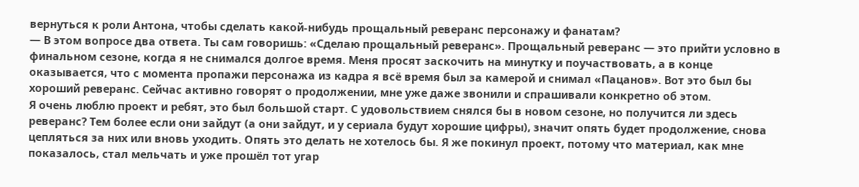вернуться к роли Антона, чтобы сделать какой-нибудь прощальный реверанс персонажу и фанатам?
— В этом вопросе два ответа. Ты сам говоришь: «Сделаю прощальный реверанс». Прощальный реверанс — это прийти условно в финальном сезоне, когда я не снимался долгое время. Меня просят заскочить на минутку и поучаствовать, а в конце оказывается, что с момента пропажи персонажа из кадра я всё время был за камерой и снимал «Пацанов». Вот это был бы хороший реверанс. Сейчас активно говорят о продолжении, мне уже даже звонили и спрашивали конкретно об этом.
Я очень люблю проект и ребят, это был большой старт. С удовольствием снялся бы в новом сезоне, но получится ли здесь реверанс? Тем более если они зайдут (а они зайдут, и у сериала будут хорошие цифры), значит опять будет продолжение, снова цепляться за них или вновь уходить. Опять это делать не хотелось бы. Я же покинул проект, потому что материал, как мне показалось, стал мельчать и уже прошёл тот угар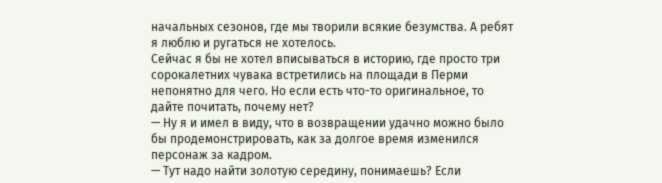начальных сезонов, где мы творили всякие безумства. А ребят я люблю и ругаться не хотелось.
Сейчас я бы не хотел вписываться в историю, где просто три сорокалетних чувака встретились на площади в Перми непонятно для чего. Но если есть что-то оригинальное, то дайте почитать, почему нет?
— Ну я и имел в виду, что в возвращении удачно можно было бы продемонстрировать, как за долгое время изменился персонаж за кадром.
— Тут надо найти золотую середину, понимаешь? Если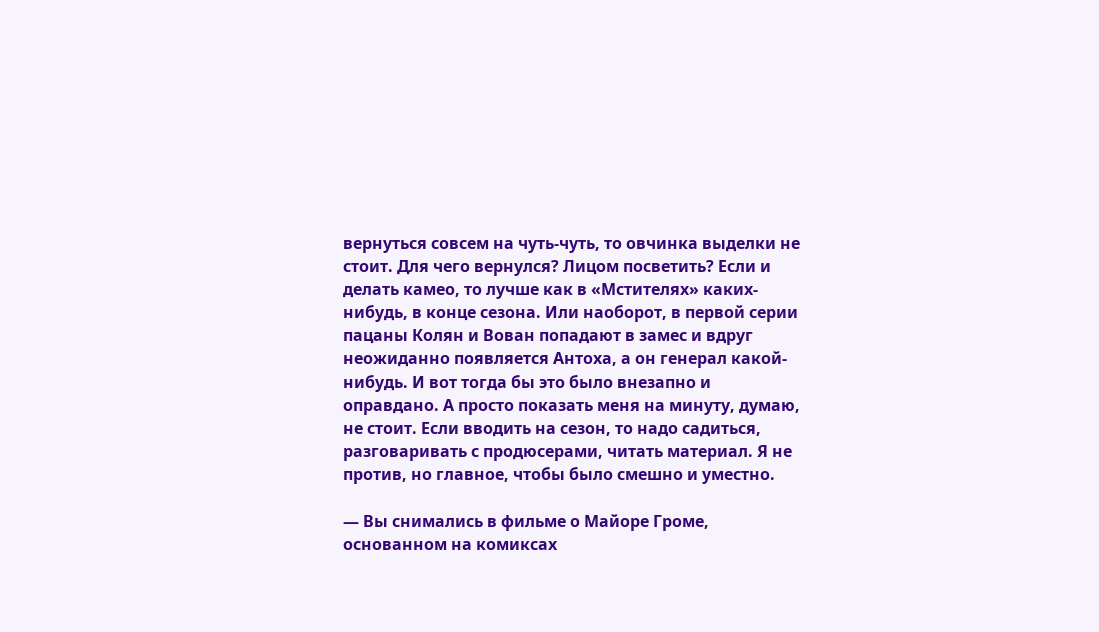вернуться совсем на чуть-чуть, то овчинка выделки не стоит. Для чего вернулся? Лицом посветить? Если и делать камео, то лучше как в «Мстителях» каких-нибудь, в конце сезона. Или наоборот, в первой серии пацаны Колян и Вован попадают в замес и вдруг неожиданно появляется Антоха, а он генерал какой-нибудь. И вот тогда бы это было внезапно и оправдано. А просто показать меня на минуту, думаю, не стоит. Если вводить на сезон, то надо садиться, разговаривать с продюсерами, читать материал. Я не против, но главное, чтобы было смешно и уместно.

— Вы снимались в фильме о Майоре Громе, основанном на комиксах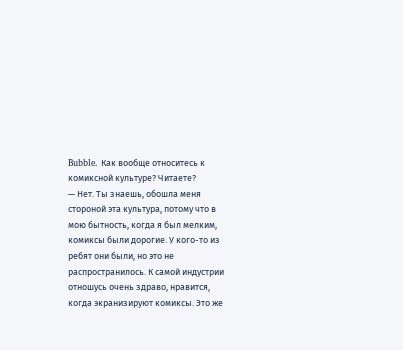Bubble. Как вообще относитесь к комиксной культуре? Читаете?
— Нет. Ты знаешь, обошла меня стороной эта культура, потому что в мою бытность, когда я был мелким, комиксы были дорогие. У кого-то из ребят они были, но это не распространилось. К самой индустрии отношусь очень здраво, нравится, когда экранизируют комиксы. Это же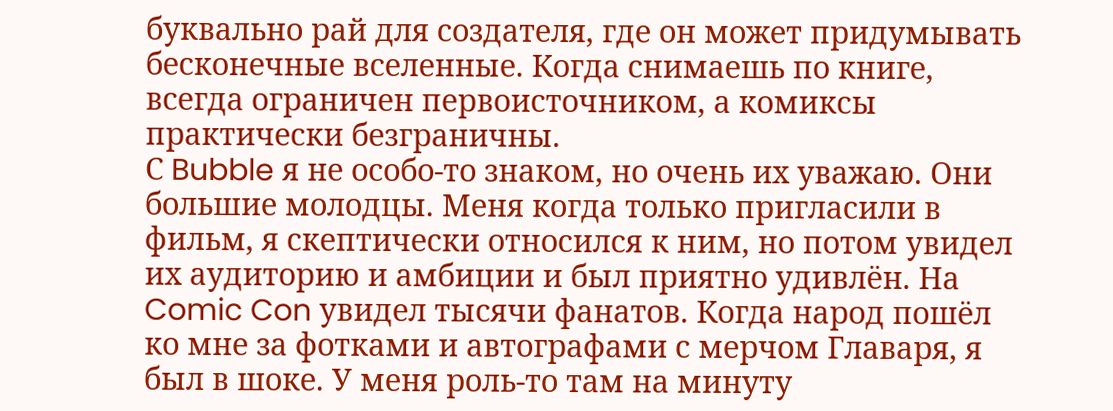буквально рай для создателя, где он может придумывать бесконечные вселенные. Когда снимаешь по книге, всегда ограничен первоисточником, а комиксы практически безграничны.
С Bubble я не особо-то знаком, но очень их уважаю. Они большие молодцы. Меня когда только пригласили в фильм, я скептически относился к ним, но потом увидел их аудиторию и амбиции и был приятно удивлён. На Comic Con увидел тысячи фанатов. Когда народ пошёл ко мне за фотками и автографами с мерчом Главаря, я был в шоке. У меня роль-то там на минуту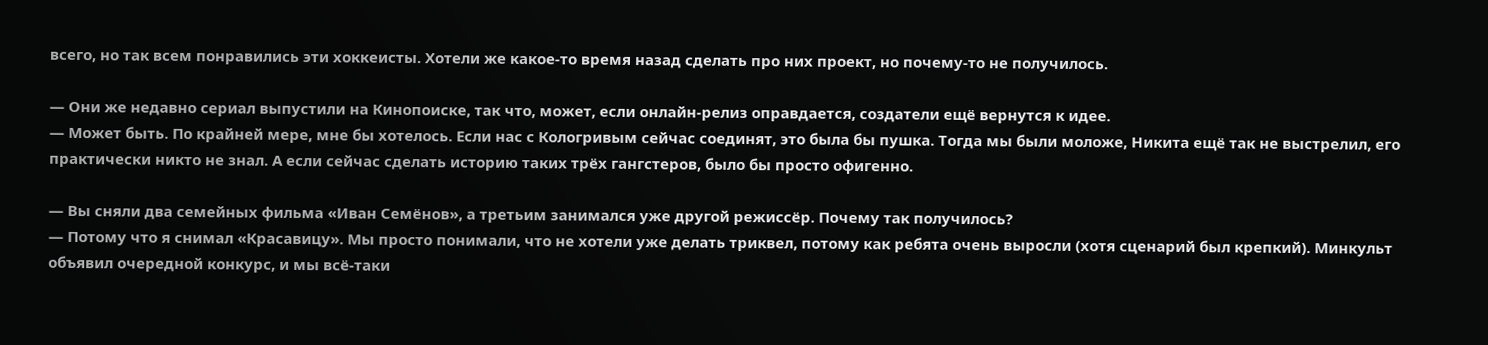всего, но так всем понравились эти хоккеисты. Хотели же какое-то время назад сделать про них проект, но почему-то не получилось.

— Они же недавно сериал выпустили на Кинопоиске, так что, может, если онлайн-релиз оправдается, создатели ещё вернутся к идее.
— Может быть. По крайней мере, мне бы хотелось. Если нас с Кологривым сейчас соединят, это была бы пушка. Тогда мы были моложе, Никита ещё так не выстрелил, его практически никто не знал. А если сейчас сделать историю таких трёх гангстеров, было бы просто офигенно.

— Вы сняли два семейных фильма «Иван Семёнов», а третьим занимался уже другой режиссёр. Почему так получилось?
— Потому что я снимал «Красавицу». Мы просто понимали, что не хотели уже делать триквел, потому как ребята очень выросли (хотя сценарий был крепкий). Минкульт объявил очередной конкурс, и мы всё-таки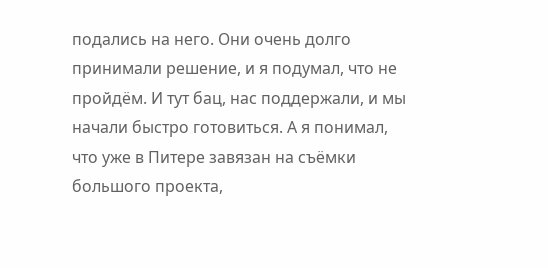подались на него. Они очень долго принимали решение, и я подумал, что не пройдём. И тут бац, нас поддержали, и мы начали быстро готовиться. А я понимал, что уже в Питере завязан на съёмки большого проекта,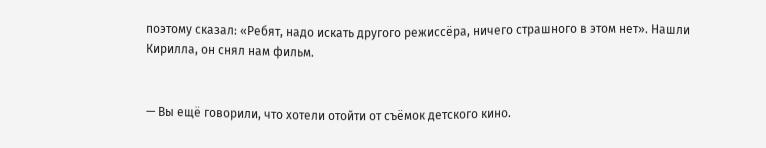поэтому сказал: «Ребят, надо искать другого режиссёра, ничего страшного в этом нет». Нашли Кирилла, он снял нам фильм.


— Вы ещё говорили, что хотели отойти от съёмок детского кино.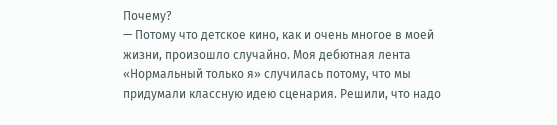Почему?
— Потому что детское кино, как и очень многое в моей жизни, произошло случайно. Моя дебютная лента «Нормальный только я» случилась потому, что мы придумали классную идею сценария. Решили, что надо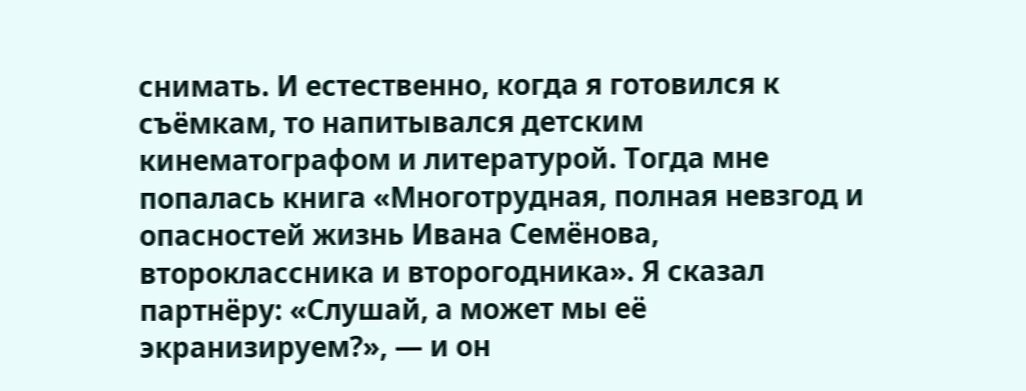снимать. И естественно, когда я готовился к съёмкам, то напитывался детским кинематографом и литературой. Тогда мне попалась книга «Многотрудная, полная невзгод и опасностей жизнь Ивана Семёнова, второклассника и второгодника». Я сказал партнёру: «Слушай, а может мы её экранизируем?», — и он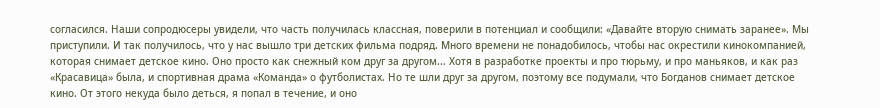согласился. Наши сопродюсеры увидели, что часть получилась классная, поверили в потенциал и сообщили: «Давайте вторую снимать заранее». Мы приступили. И так получилось, что у нас вышло три детских фильма подряд. Много времени не понадобилось, чтобы нас окрестили кинокомпанией, которая снимает детское кино. Оно просто как снежный ком друг за другом... Хотя в разработке проекты и про тюрьму, и про маньяков, и как раз «Красавица» была, и спортивная драма «Команда» о футболистах. Но те шли друг за другом, поэтому все подумали, что Богданов снимает детское кино. От этого некуда было деться, я попал в течение, и оно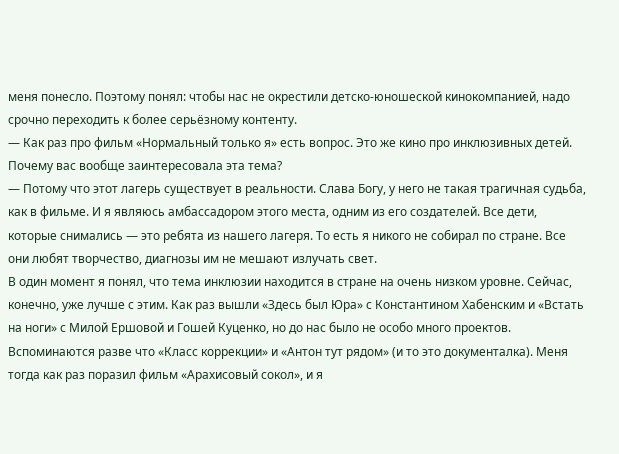меня понесло. Поэтому понял: чтобы нас не окрестили детско-юношеской кинокомпанией, надо срочно переходить к более серьёзному контенту.
— Как раз про фильм «Нормальный только я» есть вопрос. Это же кино про инклюзивных детей. Почему вас вообще заинтересовала эта тема?
— Потому что этот лагерь существует в реальности. Слава Богу, у него не такая трагичная судьба, как в фильме. И я являюсь амбассадором этого места, одним из его создателей. Все дети, которые снимались — это ребята из нашего лагеря. То есть я никого не собирал по стране. Все они любят творчество, диагнозы им не мешают излучать свет.
В один момент я понял, что тема инклюзии находится в стране на очень низком уровне. Сейчас, конечно, уже лучше с этим. Как раз вышли «Здесь был Юра» с Константином Хабенским и «Встать на ноги» с Милой Ершовой и Гошей Куценко, но до нас было не особо много проектов. Вспоминаются разве что «Класс коррекции» и «Антон тут рядом» (и то это документалка). Меня тогда как раз поразил фильм «Арахисовый сокол», и я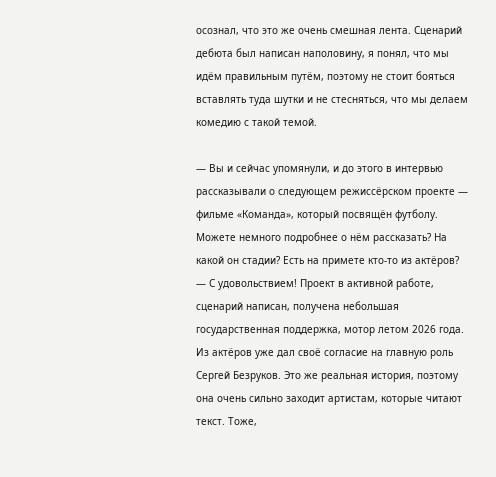осознал, что это же очень смешная лента. Сценарий дебюта был написан наполовину, я понял, что мы идём правильным путём, поэтому не стоит бояться вставлять туда шутки и не стесняться, что мы делаем комедию с такой темой.

— Вы и сейчас упомянули, и до этого в интервью рассказывали о следующем режиссёрском проекте — фильме «Команда», который посвящён футболу. Можете немного подробнее о нём рассказать? На какой он стадии? Есть на примете кто-то из актёров?
— С удовольствием! Проект в активной работе, сценарий написан, получена небольшая государственная поддержка, мотор летом 2026 года. Из актёров уже дал своё согласие на главную роль Сергей Безруков. Это же реальная история, поэтому она очень сильно заходит артистам, которые читают текст. Тоже,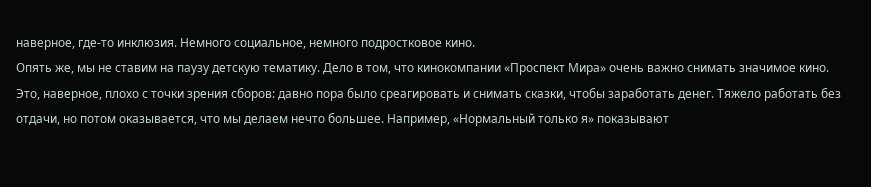наверное, где-то инклюзия. Немного социальное, немного подростковое кино.
Опять же, мы не ставим на паузу детскую тематику. Дело в том, что кинокомпании «Проспект Мира» очень важно снимать значимое кино. Это, наверное, плохо с точки зрения сборов: давно пора было среагировать и снимать сказки, чтобы заработать денег. Тяжело работать без отдачи, но потом оказывается, что мы делаем нечто большее. Например, «Нормальный только я» показывают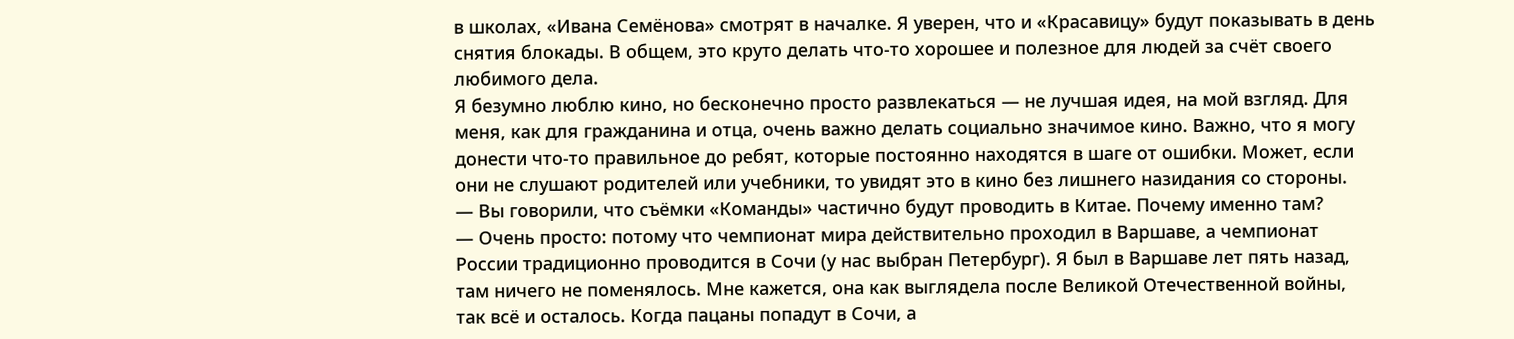в школах, «Ивана Семёнова» смотрят в началке. Я уверен, что и «Красавицу» будут показывать в день снятия блокады. В общем, это круто делать что-то хорошее и полезное для людей за счёт своего любимого дела.
Я безумно люблю кино, но бесконечно просто развлекаться — не лучшая идея, на мой взгляд. Для меня, как для гражданина и отца, очень важно делать социально значимое кино. Важно, что я могу донести что-то правильное до ребят, которые постоянно находятся в шаге от ошибки. Может, если они не слушают родителей или учебники, то увидят это в кино без лишнего назидания со стороны.
— Вы говорили, что съёмки «Команды» частично будут проводить в Китае. Почему именно там?
— Очень просто: потому что чемпионат мира действительно проходил в Варшаве, а чемпионат России традиционно проводится в Сочи (у нас выбран Петербург). Я был в Варшаве лет пять назад, там ничего не поменялось. Мне кажется, она как выглядела после Великой Отечественной войны, так всё и осталось. Когда пацаны попадут в Сочи, а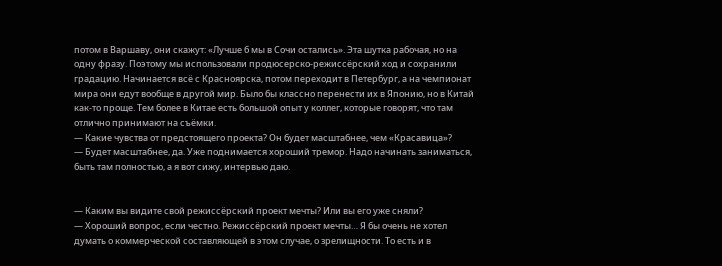потом в Варшаву, они скажут: «Лучше б мы в Сочи остались». Эта шутка рабочая, но на одну фразу. Поэтому мы использовали продюсерско-режиссёрский ход и сохранили градацию. Начинается всё с Красноярска, потом переходит в Петербург, а на чемпионат мира они едут вообще в другой мир. Было бы классно перенести их в Японию, но в Китай как-то проще. Тем более в Китае есть большой опыт у коллег, которые говорят, что там отлично принимают на съёмки.
— Какие чувства от предстоящего проекта? Он будет масштабнее, чем «Красавица»?
— Будет масштабнее, да. Уже поднимается хороший тремор. Надо начинать заниматься, быть там полностью, а я вот сижу, интервью даю.


— Каким вы видите свой режиссёрский проект мечты? Или вы его уже сняли?
— Хороший вопрос, если честно. Режиссёрский проект мечты… Я бы очень не хотел думать о коммерческой составляющей в этом случае, о зрелищности. То есть и в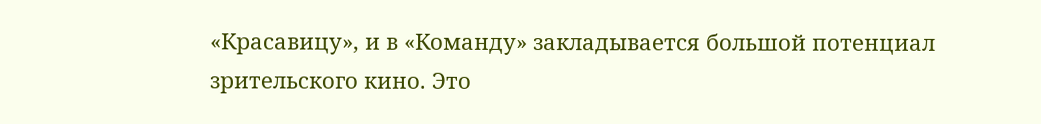«Красавицу», и в «Команду» закладывается большой потенциал зрительского кино. Это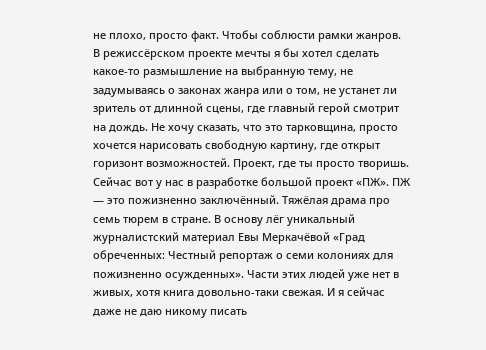не плохо, просто факт. Чтобы соблюсти рамки жанров.
В режиссёрском проекте мечты я бы хотел сделать какое-то размышление на выбранную тему, не задумываясь о законах жанра или о том, не устанет ли зритель от длинной сцены, где главный герой смотрит на дождь. Не хочу сказать, что это тарковщина, просто хочется нарисовать свободную картину, где открыт горизонт возможностей. Проект, где ты просто творишь. Сейчас вот у нас в разработке большой проект «ПЖ». ПЖ — это пожизненно заключённый. Тяжёлая драма про семь тюрем в стране. В основу лёг уникальный журналистский материал Евы Меркачёвой «Град обреченных: Честный репортаж о семи колониях для пожизненно осужденных». Части этих людей уже нет в живых, хотя книга довольно-таки свежая. И я сейчас даже не даю никому писать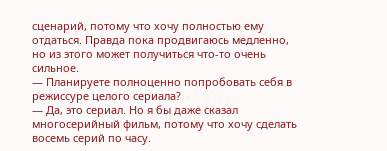сценарий, потому что хочу полностью ему отдаться. Правда пока продвигаюсь медленно, но из этого может получиться что-то очень сильное.
— Планируете полноценно попробовать себя в режиссуре целого сериала?
— Да, это сериал. Но я бы даже сказал многосерийный фильм, потому что хочу сделать восемь серий по часу.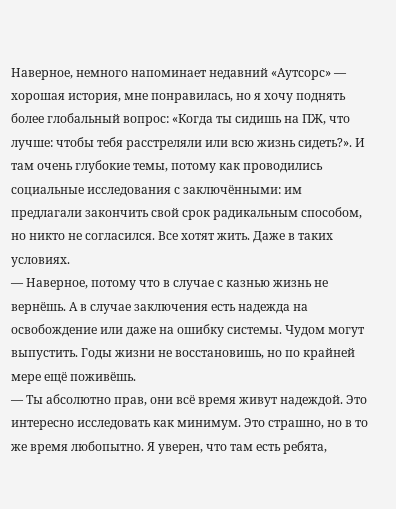Наверное, немного напоминает недавний «Аутсорс» — хорошая история, мне понравилась, но я хочу поднять более глобальный вопрос: «Когда ты сидишь на ПЖ, что лучше: чтобы тебя расстреляли или всю жизнь сидеть?». И там очень глубокие темы, потому как проводились социальные исследования с заключёнными: им предлагали закончить свой срок радикальным способом, но никто не согласился. Все хотят жить. Даже в таких условиях.
— Наверное, потому что в случае с казнью жизнь не вернёшь. А в случае заключения есть надежда на освобождение или даже на ошибку системы. Чудом могут выпустить. Годы жизни не восстановишь, но по крайней мере ещё поживёшь.
— Ты абсолютно прав, они всё время живут надеждой. Это интересно исследовать как минимум. Это страшно, но в то же время любопытно. Я уверен, что там есть ребята,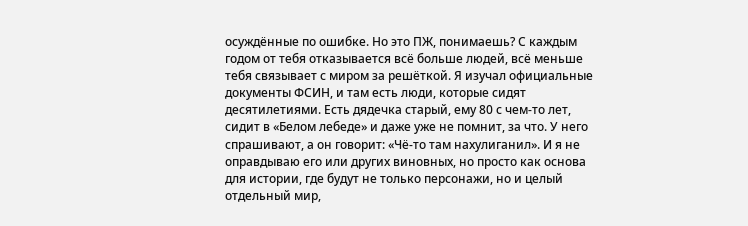осуждённые по ошибке. Но это ПЖ, понимаешь? С каждым годом от тебя отказывается всё больше людей, всё меньше тебя связывает с миром за решёткой. Я изучал официальные документы ФСИН, и там есть люди, которые сидят десятилетиями. Есть дядечка старый, ему 80 с чем-то лет, сидит в «Белом лебеде» и даже уже не помнит, за что. У него спрашивают, а он говорит: «Чё-то там нахулиганил». И я не оправдываю его или других виновных, но просто как основа для истории, где будут не только персонажи, но и целый отдельный мир,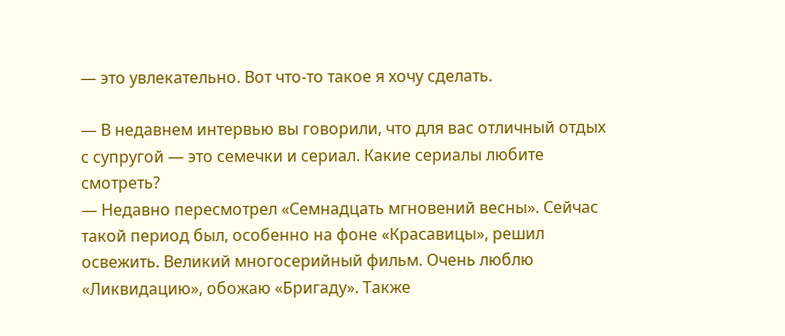— это увлекательно. Вот что-то такое я хочу сделать.

— В недавнем интервью вы говорили, что для вас отличный отдых с супругой — это семечки и сериал. Какие сериалы любите смотреть?
— Недавно пересмотрел «Семнадцать мгновений весны». Сейчас такой период был, особенно на фоне «Красавицы», решил освежить. Великий многосерийный фильм. Очень люблю «Ликвидацию», обожаю «Бригаду». Также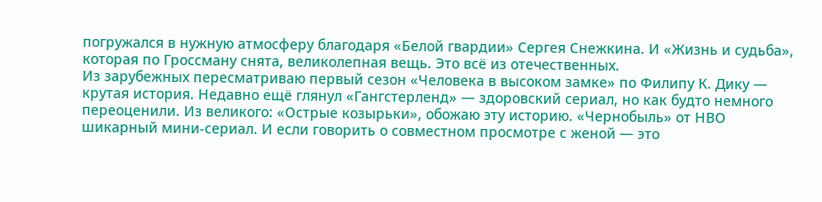погружался в нужную атмосферу благодаря «Белой гвардии» Сергея Снежкина. И «Жизнь и судьба», которая по Гроссману снята, великолепная вещь. Это всё из отечественных.
Из зарубежных пересматриваю первый сезон «Человека в высоком замке» по Филипу К. Дику — крутая история. Недавно ещё глянул «Гангстерленд» — здоровский сериал, но как будто немного переоценили. Из великого: «Острые козырьки», обожаю эту историю. «Чернобыль» от НВО шикарный мини-сериал. И если говорить о совместном просмотре с женой — это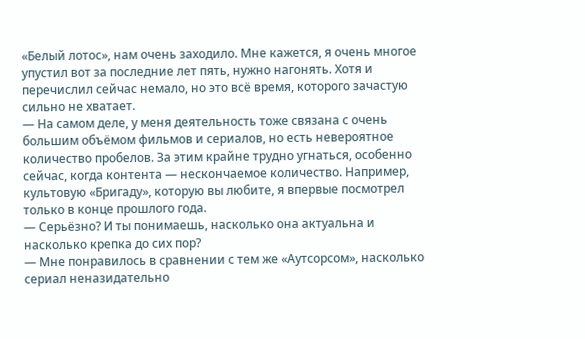«Белый лотос», нам очень заходило. Мне кажется, я очень многое упустил вот за последние лет пять, нужно нагонять. Хотя и перечислил сейчас немало, но это всё время, которого зачастую сильно не хватает.
— На самом деле, у меня деятельность тоже связана с очень большим объёмом фильмов и сериалов, но есть невероятное количество пробелов. За этим крайне трудно угнаться, особенно сейчас, когда контента — нескончаемое количество. Например, культовую «Бригаду», которую вы любите, я впервые посмотрел только в конце прошлого года.
— Серьёзно? И ты понимаешь, насколько она актуальна и насколько крепка до сих пор?
— Мне понравилось в сравнении с тем же «Аутсорсом», насколько сериал неназидательно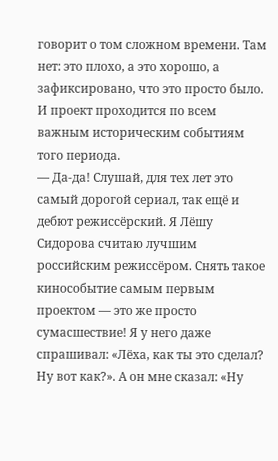говорит о том сложном времени. Там нет: это плохо, а это хорошо, а зафиксировано, что это просто было. И проект проходится по всем важным историческим событиям того периода.
— Да-да! Слушай, для тех лет это самый дорогой сериал, так ещё и дебют режиссёрский. Я Лёшу Сидорова считаю лучшим российским режиссёром. Снять такое кинособытие самым первым проектом — это же просто сумасшествие! Я у него даже спрашивал: «Лёха, как ты это сделал? Ну вот как?». А он мне сказал: «Ну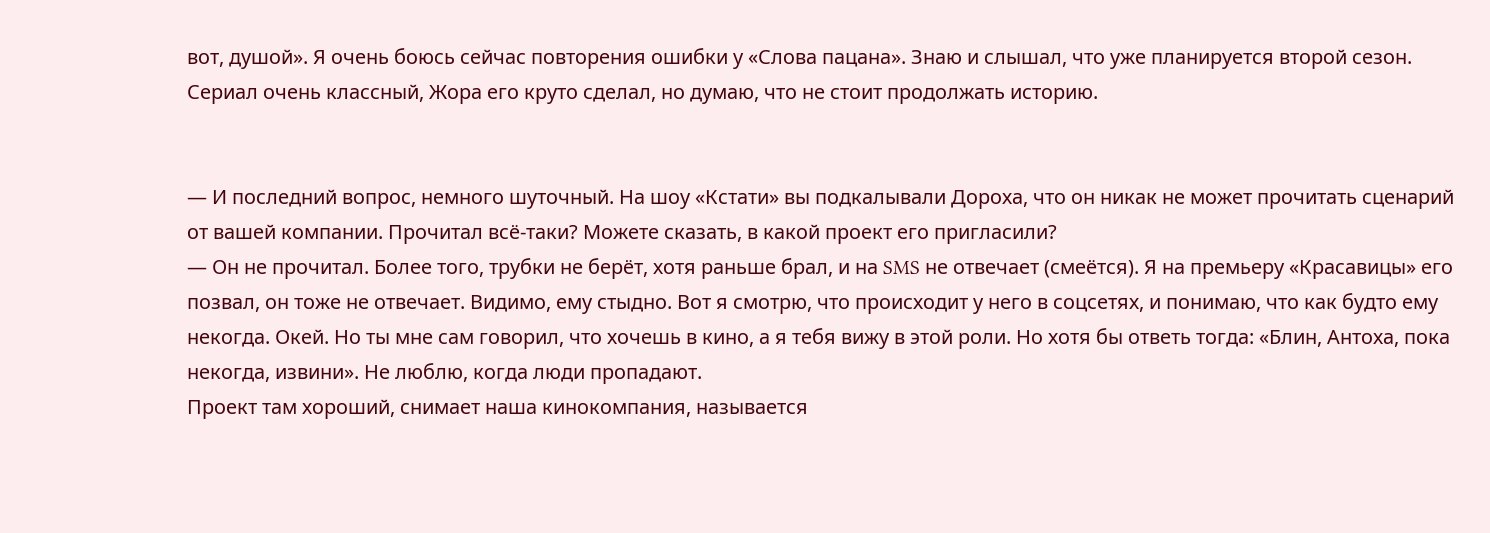вот, душой». Я очень боюсь сейчас повторения ошибки у «Слова пацана». Знаю и слышал, что уже планируется второй сезон. Сериал очень классный, Жора его круто сделал, но думаю, что не стоит продолжать историю.


— И последний вопрос, немного шуточный. На шоу «Кстати» вы подкалывали Дороха, что он никак не может прочитать сценарий от вашей компании. Прочитал всё-таки? Можете сказать, в какой проект его пригласили?
— Он не прочитал. Более того, трубки не берёт, хотя раньше брал, и на SMS не отвечает (смеётся). Я на премьеру «Красавицы» его позвал, он тоже не отвечает. Видимо, ему стыдно. Вот я смотрю, что происходит у него в соцсетях, и понимаю, что как будто ему некогда. Окей. Но ты мне сам говорил, что хочешь в кино, а я тебя вижу в этой роли. Но хотя бы ответь тогда: «Блин, Антоха, пока некогда, извини». Не люблю, когда люди пропадают.
Проект там хороший, снимает наша кинокомпания, называется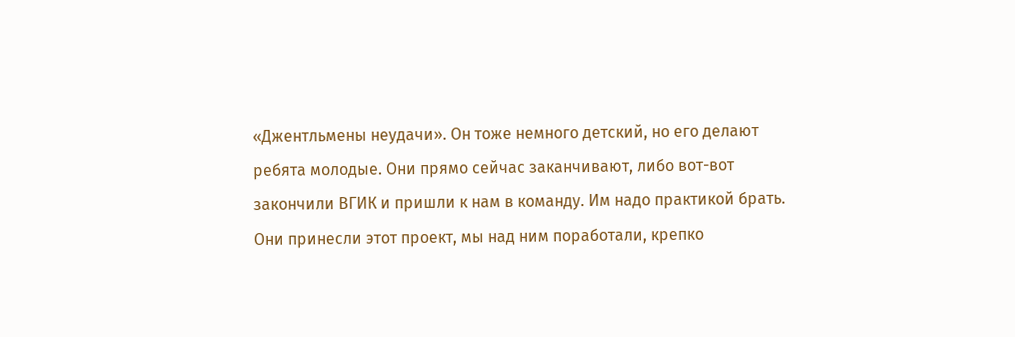«Джентльмены неудачи». Он тоже немного детский, но его делают ребята молодые. Они прямо сейчас заканчивают, либо вот-вот закончили ВГИК и пришли к нам в команду. Им надо практикой брать. Они принесли этот проект, мы над ним поработали, крепко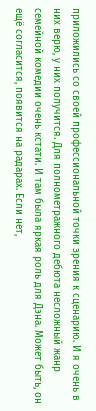приложились со своей профессиональной точки зрения к сценарию. И я очень в них верю, у них получится. Для полнометражного дебюта несложный жанр семейной комедии очень кстати. И там была яркая роль для Дэна. Может быть, он ещё согласится, появится на радарах. Если нет,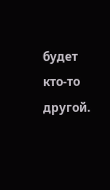будет кто-то другой.